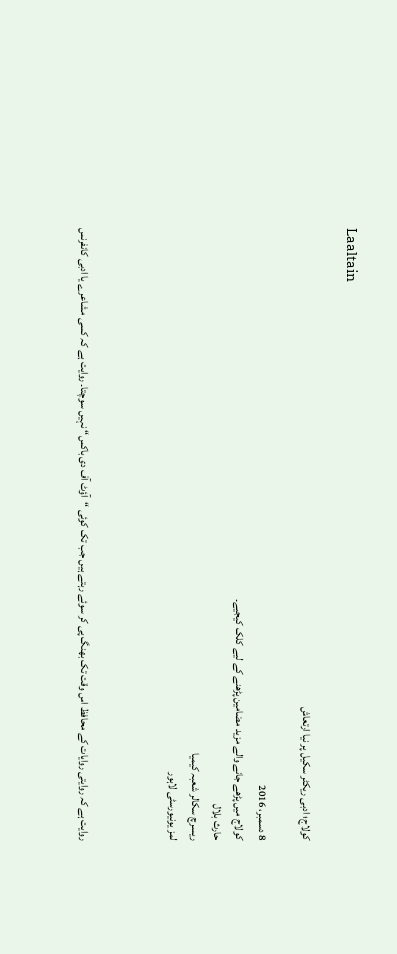Laaltain

کولاج؛ ادبی ریکٹر سکیل پر نیا ارتعاش

8 دسمبر، 2016
کولاج میں پڑھے جانے والے مزید مضامین پڑھنے کے لیے کلک کیجیے۔
حارث بلال
ریسرچ سکالر شعبہ کیمیا
لمز یونیورسٹی لاہور



روایت ہے کہ روایتی روایات کے محافظ اس وقت تک بھنگ پی کر سوئے رہتے ہیں جب تک کوئی “آؤٹ آف دی باکس“ نہیں سوچتا۔ روایت ہے کہ کسی مشاعرے یا ادبی کانفرنس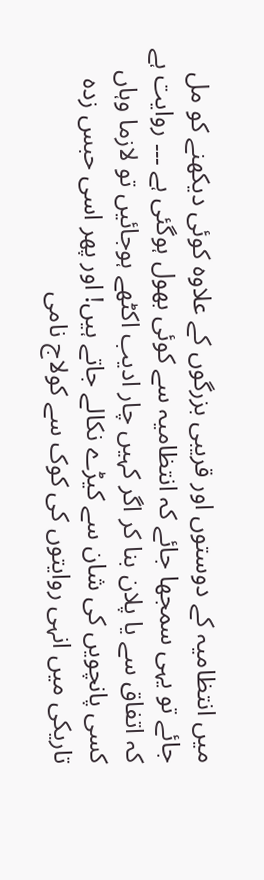میں انتظامیہ کے دوستوں اور قریبی بزرگوں کے علاوہ کوئی دیکھنے کو مل جائے تو یہی سمجھا جائے کہ انتظامیہ سے کوئی بھول ہوگئی ہے ۔۔۔ روایت ہے کہ اتفاق سے یا پلان بنا کر اگر کہیں چار ادیب اکٹھے ہوجائیں تو لازما وہاں کسی پانچویں کی شان سے کیڑے نکالے جاتے ہیں! اور پھر اسی حبس زدہ تاریکی میں انہی روایتوں کی کوک سے کولاج نامی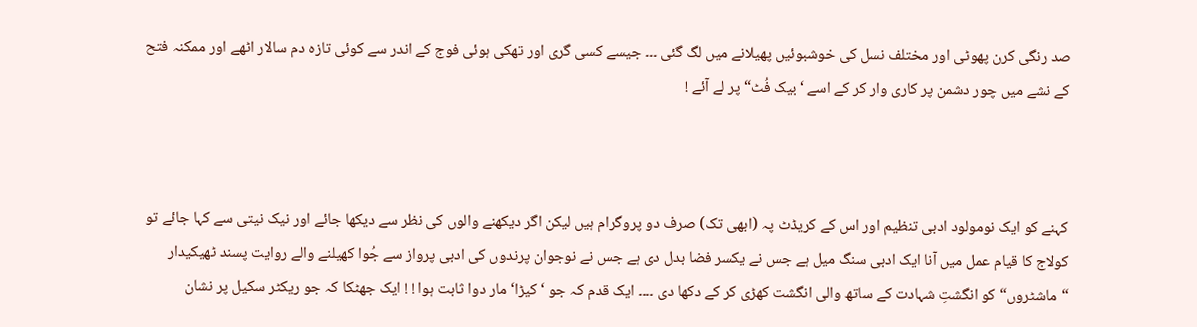صد رنگی کرن پھوٹی اور مختلف نسل کی خوشبوئیں پھیلانے میں لگ گئی ۔۔۔ جیسے کسی گری اور تھکی ہوئی فوج کے اندر سے کوئی تازہ دم سالار اٹھے اور ممکنہ فتح کے نشے میں چور دشمن پر کاری وار کر کے اسے ‘بیک فُٹ“ پر لے آئے !



کہنے کو ایک نومولود ادبی تنظیم اور اس کے کریڈٹ پہ (ابھی تک) صرف دو پروگرام ہیں لیکن اگر دیکھنے والوں کی نظر سے دیکھا جائے اور نیک نیتی سے کہا جائے تو کولاج کا قیام عمل میں آنا ایک ادبی سنگ میل ہے جس نے یکسر فضا بدل دی ہے جس نے نوجوان پرندوں کی ادبی پرواز سے جُوا کھیلنے والے روایت پسند ٹھیکیدار “ماشٹروں“ کو انگشتِ شہادت کے ساتھ والی انگشت کھڑی کر کے دکھا دی ۔۔۔۔ ایک قدم کہ جو ‘کیڑا‘ مار دوا ثابت ہوا ! ! ایک جھٹکا کہ جو ریکٹر سکیل پر نشان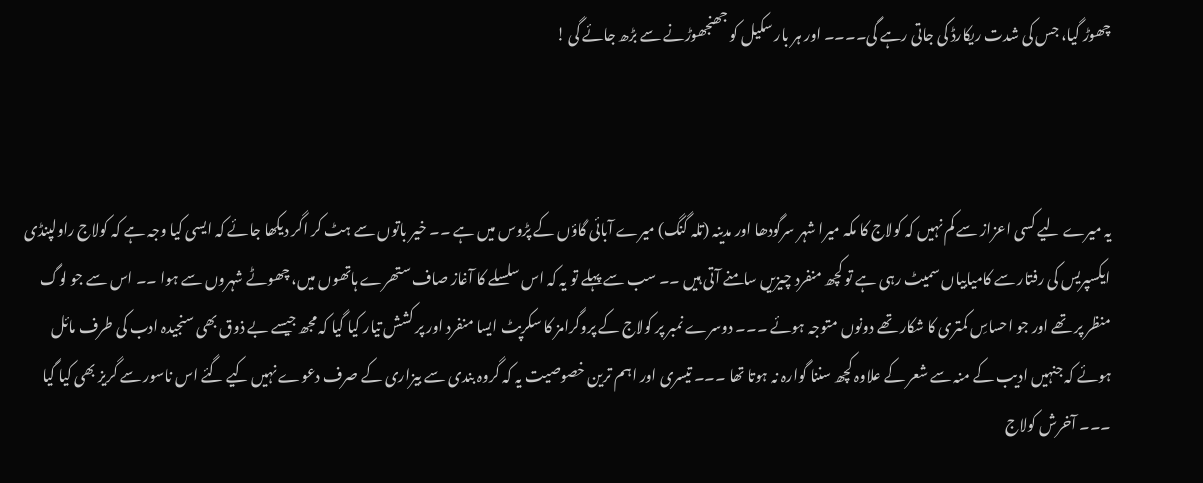چھوڑ گیا، جس کی شدت ریکارڈ کی جاتی رہے گی۔۔۔۔ اور ہر بار سکیل کو جھنجھوڑنے سے بڑھ جائے گی !



یہ میرے لیے کسی اعزاز سے کم نہیں کہ کولاج کا مکہ میرا شہر سرگودھا اور مدینہ (تلہ گنگ) میرے آبائی گاؤں کے پڑوس میں ہے ۔۔ خیر باتوں سے ہٹ کر اگر دیکھا جائے کہ ایسی کیا وجہ ہے کہ کولاج راولپنڈی ایکسپریس کی رفتار سے کامیابیاں سمیٹ رہی ہے تو کچھ منفرد چیزیں سامنے آتی ہیں ۔۔ سب سے پہلے تو یہ کہ اس سلسلے کا آغاز صاف ستھرے ہاتھوں میں، چھوٹے شہروں سے ہوا ۔۔ اس سے جو لوگ منظر پر تھے اور جو احساسِ کمتری کا شکار تھے دونوں متوجہ ہوئے ۔۔۔ دوسرے نمبر پر کولاج کے پروگرامز کا سکرپٹ ایسا منفرد اور پر کشش تیار کیا گیا کہ مجھ جیسے بے ذوق بھی سنجیدہ ادب کی طرف مائل ہوئے کہ جنہیں ادیب کے منہ سے شعر کے علاوہ کچھ سننا گوارہ نہ ہوتا تھا ۔۔۔ تیسری اور اہم ترین خصوصیت یہ کہ گروہ بندی سے بیزاری کے صرف دعوے نہیں کیے گئے اس ناسور سے گریز بھی کیا گیا ۔۔۔ آخرش کولاج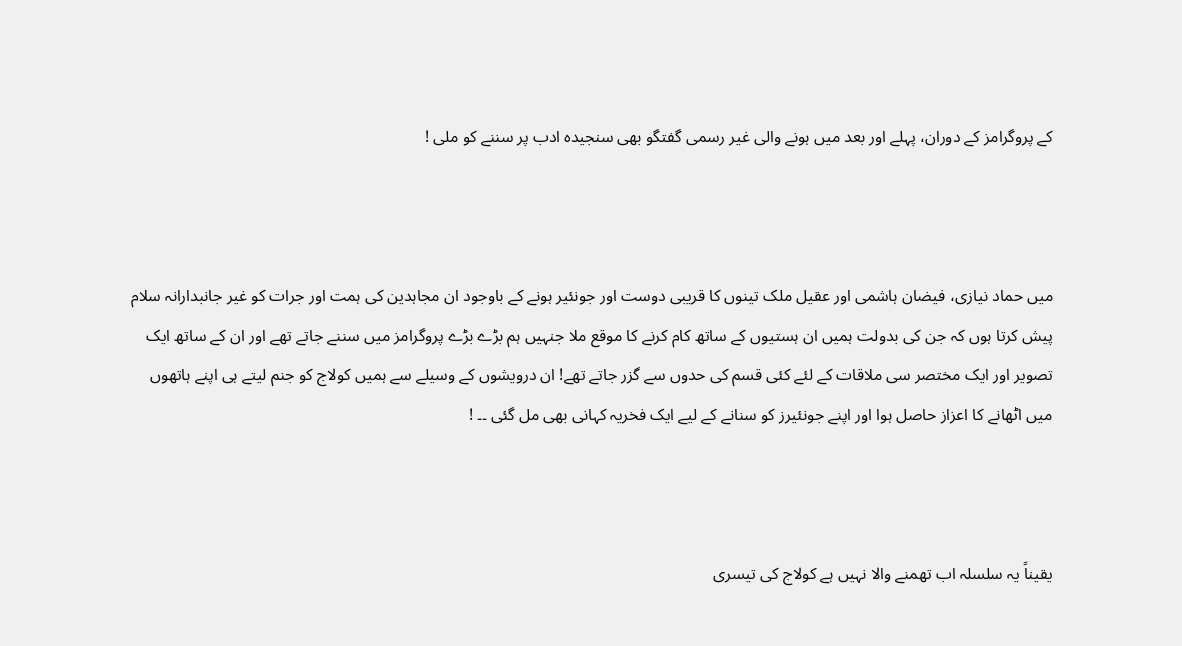کے پروگرامز کے دوران، پہلے اور بعد میں ہونے والی غیر رسمی گفتگو بھی سنجیدہ ادب پر سننے کو ملی !



میں حماد نیازی، فیضان ہاشمی اور عقیل ملک تینوں کا قریبی دوست اور جونئیر ہونے کے باوجود ان مجاہدین کی ہمت اور جرات کو غیر جانبدارانہ سلام پیش کرتا ہوں کہ جن کی بدولت ہمیں ان ہستیوں کے ساتھ کام کرنے کا موقع ملا جنہیں ہم بڑے بڑے پروگرامز میں سننے جاتے تھے اور ان کے ساتھ ایک تصویر اور ایک مختصر سی ملاقات کے لئے کئی قسم کی حدوں سے گزر جاتے تھے! ان درویشوں کے وسیلے سے ہمیں کولاج کو جنم لیتے ہی اپنے ہاتھوں میں اٹھانے کا اعزاز حاصل ہوا اور اپنے جونئیرز کو سنانے کے لیے ایک فخریہ کہانی بھی مل گئی ۔۔ !



یقیناً یہ سلسلہ اب تھمنے والا نہیں ہے کولاج کی تیسری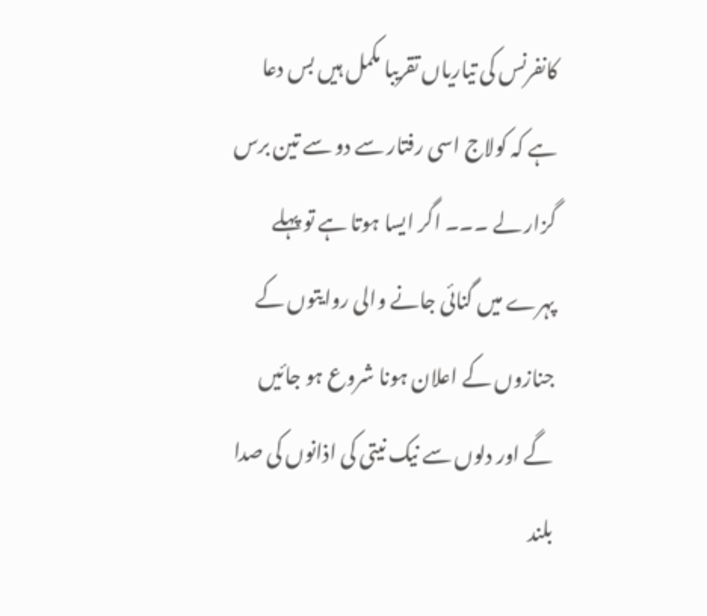کانفرنس کی تیاریاں تقریبا مکمل ہیں بس دعا ہے کہ کولاج اسی رفتار سے دو سے تین برس گزار لے ۔۔۔ اگر ایسا ہوتا ہے تو پہلے پہرے میں گنائی جانے والی روایتوں کے جنازوں کے اعلان ہونا شروع ہو جائیں گے اور دلوں سے نیک نیتی کی اذانوں کی صدا بلند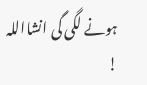ہونے لگی گی انشااللہ !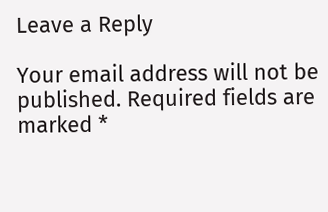Leave a Reply

Your email address will not be published. Required fields are marked *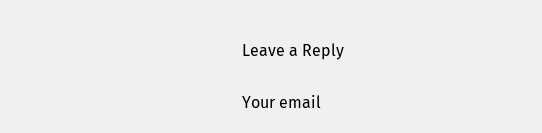Leave a Reply

Your email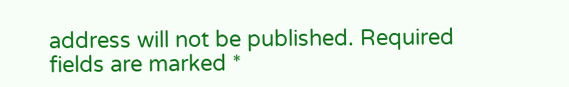address will not be published. Required fields are marked *